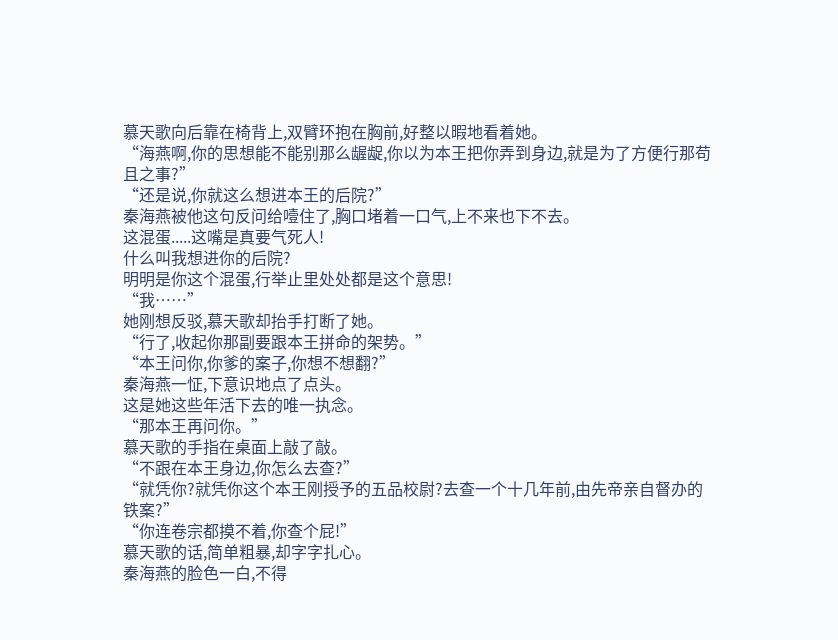慕天歌向后靠在椅背上,双臂环抱在胸前,好整以暇地看着她。
“海燕啊,你的思想能不能别那么龌龊,你以为本王把你弄到身边,就是为了方便行那苟且之事?”
“还是说,你就这么想进本王的后院?”
秦海燕被他这句反问给噎住了,胸口堵着一口气,上不来也下不去。
这混蛋.....这嘴是真要气死人!
什么叫我想进你的后院?
明明是你这个混蛋,行举止里处处都是这个意思!
“我……”
她刚想反驳,慕天歌却抬手打断了她。
“行了,收起你那副要跟本王拼命的架势。”
“本王问你,你爹的案子,你想不想翻?”
秦海燕一怔,下意识地点了点头。
这是她这些年活下去的唯一执念。
“那本王再问你。”
慕天歌的手指在桌面上敲了敲。
“不跟在本王身边,你怎么去查?”
“就凭你?就凭你这个本王刚授予的五品校尉?去查一个十几年前,由先帝亲自督办的铁案?”
“你连卷宗都摸不着,你查个屁!”
慕天歌的话,简单粗暴,却字字扎心。
秦海燕的脸色一白,不得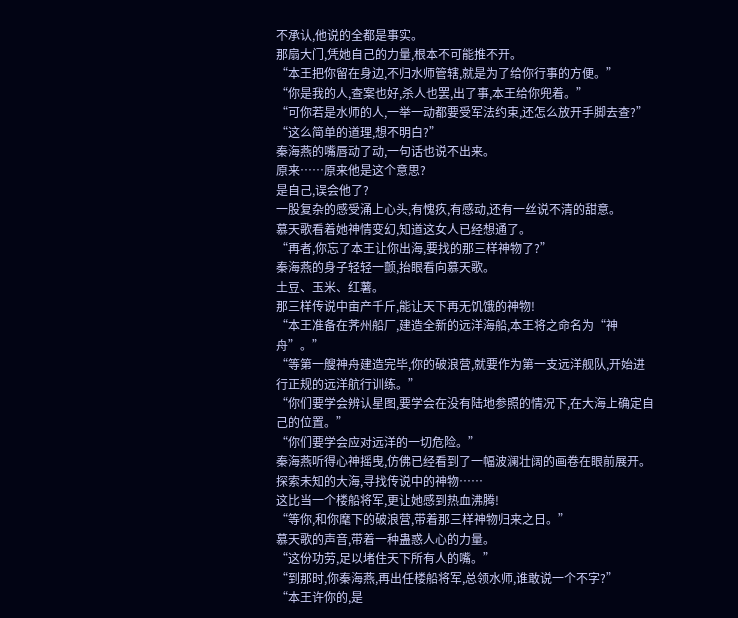不承认,他说的全都是事实。
那扇大门,凭她自己的力量,根本不可能推不开。
“本王把你留在身边,不归水师管辖,就是为了给你行事的方便。”
“你是我的人,查案也好,杀人也罢,出了事,本王给你兜着。”
“可你若是水师的人,一举一动都要受军法约束,还怎么放开手脚去查?”
“这么简单的道理,想不明白?”
秦海燕的嘴唇动了动,一句话也说不出来。
原来……原来他是这个意思?
是自己,误会他了?
一股复杂的感受涌上心头,有愧疚,有感动,还有一丝说不清的甜意。
慕天歌看着她神情变幻,知道这女人已经想通了。
“再者,你忘了本王让你出海,要找的那三样神物了?”
秦海燕的身子轻轻一颤,抬眼看向慕天歌。
土豆、玉米、红薯。
那三样传说中亩产千斤,能让天下再无饥饿的神物!
“本王准备在荠州船厂,建造全新的远洋海船,本王将之命名为“神舟”。”
“等第一艘神舟建造完毕,你的破浪营,就要作为第一支远洋舰队,开始进行正规的远洋航行训练。”
“你们要学会辨认星图,要学会在没有陆地参照的情况下,在大海上确定自己的位置。”
“你们要学会应对远洋的一切危险。”
秦海燕听得心神摇曳,仿佛已经看到了一幅波澜壮阔的画卷在眼前展开。
探索未知的大海,寻找传说中的神物……
这比当一个楼船将军,更让她感到热血沸腾!
“等你,和你麾下的破浪营,带着那三样神物归来之日。”
慕天歌的声音,带着一种蛊惑人心的力量。
“这份功劳,足以堵住天下所有人的嘴。”
“到那时,你秦海燕,再出任楼船将军,总领水师,谁敢说一个不字?”
“本王许你的,是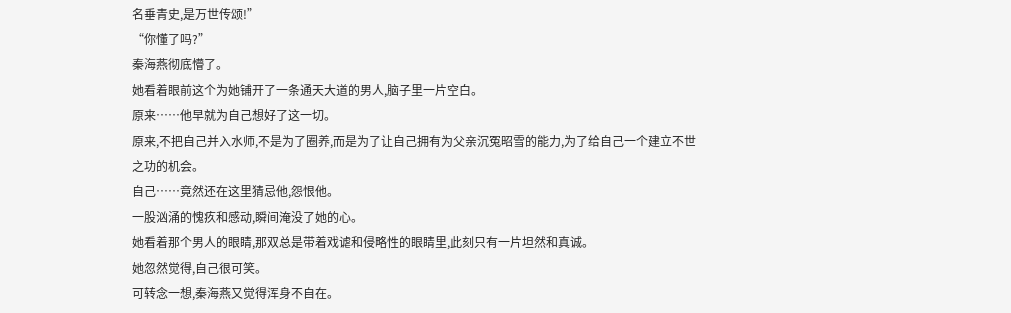名垂青史,是万世传颂!”
“你懂了吗?”
秦海燕彻底懵了。
她看着眼前这个为她铺开了一条通天大道的男人,脑子里一片空白。
原来……他早就为自己想好了这一切。
原来,不把自己并入水师,不是为了圈养,而是为了让自己拥有为父亲沉冤昭雪的能力,为了给自己一个建立不世之功的机会。
自己……竟然还在这里猜忌他,怨恨他。
一股汹涌的愧疚和感动,瞬间淹没了她的心。
她看着那个男人的眼睛,那双总是带着戏谑和侵略性的眼睛里,此刻只有一片坦然和真诚。
她忽然觉得,自己很可笑。
可转念一想,秦海燕又觉得浑身不自在。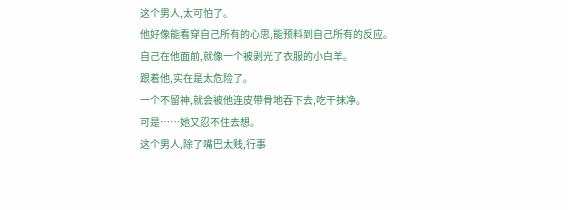这个男人,太可怕了。
他好像能看穿自己所有的心思,能预料到自己所有的反应。
自己在他面前,就像一个被剥光了衣服的小白羊。
跟着他,实在是太危险了。
一个不留神,就会被他连皮带骨地吞下去,吃干抹净。
可是……她又忍不住去想。
这个男人,除了嘴巴太贱,行事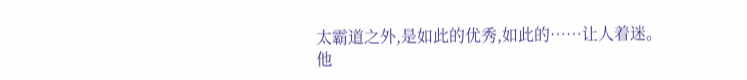太霸道之外,是如此的优秀,如此的……让人着迷。
他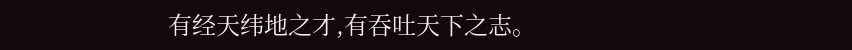有经天纬地之才,有吞吐天下之志。